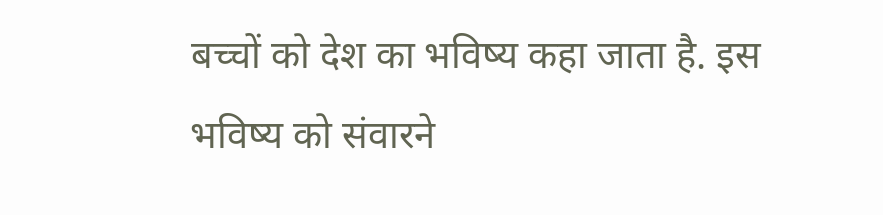बच्चों को देश का भविष्य कहा जाता है. इस भविष्य को संवारने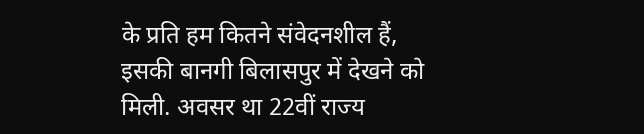के प्रति हम कितने संवेदनशील हैं, इसकी बानगी बिलासपुर में देखने को मिली. अवसर था 22वीं राज्य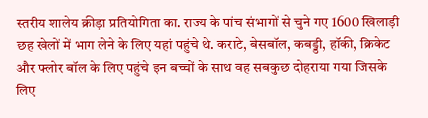स्तरीय शालेय क्रीड़ा प्रतियोगिता का. राज्य के पांच संभागों से चुने गए 1600 खिलाड़ी छह खेलों में भाग लेने के लिए यहां पहुंचे थे. कराटे, बेसबॉल, कबड्डी, हॉकी, क्रिकेट और फ्लोर बॉल के लिए पहुंचे इन बच्चों के साथ वह सबकुछ दोहराया गया जिसके लिए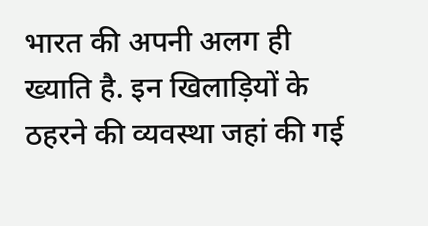भारत की अपनी अलग ही ख्याति है. इन खिलाड़ियों के ठहरने की व्यवस्था जहां की गई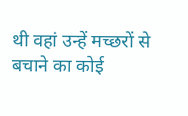थी वहां उन्हें मच्छरों से बचाने का कोई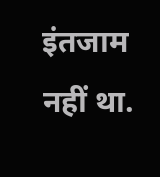इंतजाम नहीं था.